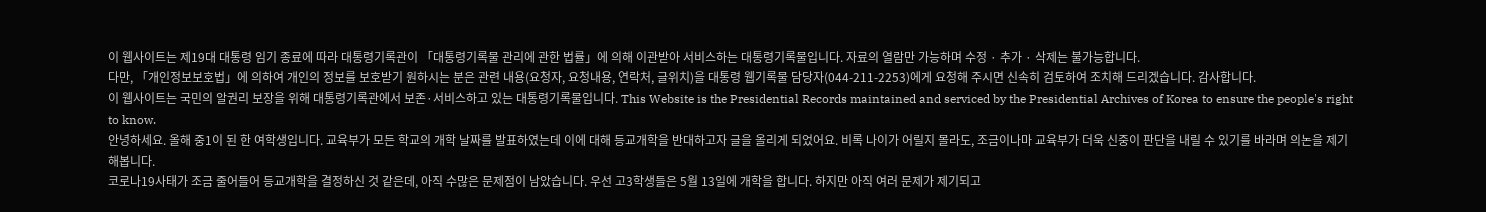이 웹사이트는 제19대 대통령 임기 종료에 따라 대통령기록관이 「대통령기록물 관리에 관한 법률」에 의해 이관받아 서비스하는 대통령기록물입니다. 자료의 열람만 가능하며 수정 · 추가 · 삭제는 불가능합니다.
다만, 「개인정보보호법」에 의하여 개인의 정보를 보호받기 원하시는 분은 관련 내용(요청자, 요청내용, 연락처, 글위치)을 대통령 웹기록물 담당자(044-211-2253)에게 요청해 주시면 신속히 검토하여 조치해 드리겠습니다. 감사합니다.
이 웹사이트는 국민의 알권리 보장을 위해 대통령기록관에서 보존·서비스하고 있는 대통령기록물입니다. This Website is the Presidential Records maintained and serviced by the Presidential Archives of Korea to ensure the people's right to know.
안녕하세요. 올해 중1이 된 한 여학생입니다. 교육부가 모든 학교의 개학 날짜를 발표하였는데 이에 대해 등교개학을 반대하고자 글을 올리게 되었어요. 비록 나이가 어릴지 몰라도, 조금이나마 교육부가 더욱 신중이 판단을 내릴 수 있기를 바라며 의논을 제기해봅니다.
코로나19사태가 조금 줄어들어 등교개학을 결정하신 것 같은데, 아직 수많은 문제점이 남았습니다. 우선 고3학생들은 5월 13일에 개학을 합니다. 하지만 아직 여러 문제가 제기되고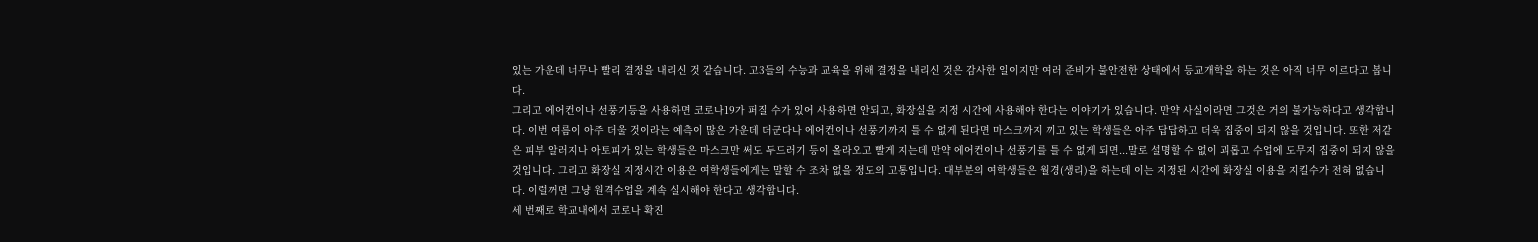있는 가운데 너무나 빨리 결정을 내리신 것 같습니다. 고3들의 수능과 교육을 위해 결정을 내리신 것은 감사한 일이지만 여러 준비가 불안전한 상태에서 등교개학을 하는 것은 아직 너무 이르다고 봅니다.
그리고 에어컨이나 선풍기등을 사용하면 코로나19가 퍼질 수가 있어 사용하면 안되고, 화장실을 지정 시간에 사용해야 한다는 이야기가 있습니다. 만약 사실이라면 그것은 거의 불가능하다고 생각합니다. 이번 여름이 아주 더울 것이라는 예측이 많은 가운데 더군다나 에어컨이나 선풍기까지 틀 수 없게 된다면 마스크까지 끼고 있는 학생들은 아주 답답하고 더욱 집중이 되지 않을 것입니다. 또한 저같은 피부 알러지나 아토피가 있는 학생들은 마스크만 써도 두드러기 등이 올라오고 빨게 지는데 만약 에어컨이나 선풍기를 틀 수 없게 되면...말로 설명할 수 없이 괴롭고 수업에 도무지 집중이 되지 않을 것입니다. 그리고 화장실 지정시간 이용은 여학생들에게는 말할 수 조차 없을 정도의 고통입니다. 대부분의 여학생들은 월경(생리)을 하는데 이는 지정된 시간에 화장실 이용을 지킬수가 전혀 없습니다. 이럴꺼면 그냥 원격수업을 계속 실시해야 한다고 생각합니다.
세 번째로 학교내에서 코로나 확진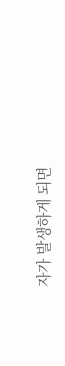자가 발생하게 되면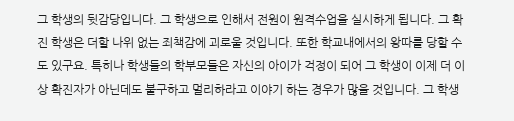그 학생의 뒷감당입니다. 그 학생으로 인해서 전원이 원격수업을 실시하게 됩니다. 그 확진 학생은 더할 나위 없는 죄책감에 괴로울 것입니다. 또한 학교내에서의 왕따를 당할 수도 있구요. 특히나 학생들의 학부모들은 자신의 아이가 걱정이 되어 그 학생이 이제 더 이상 확진자가 아닌데도 불구하고 멀리하라고 이야기 하는 경우가 많을 것입니다. 그 학생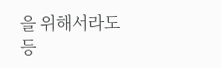을 위해서라도 등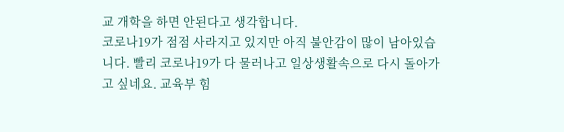교 개학을 하면 안된다고 생각합니다.
코로나19가 점점 사라지고 있지만 아직 불안감이 많이 남아있습니다. 빨리 코로나19가 다 물러나고 일상생활속으로 다시 돌아가고 싶네요. 교육부 힘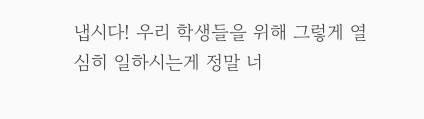냅시다! 우리 학생들을 위해 그렇게 열심히 일하시는게 정말 너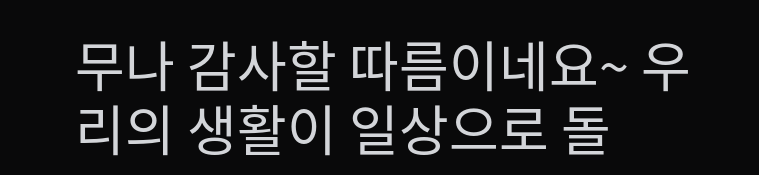무나 감사할 따름이네요~ 우리의 생활이 일상으로 돌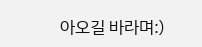아오길 바라며:)